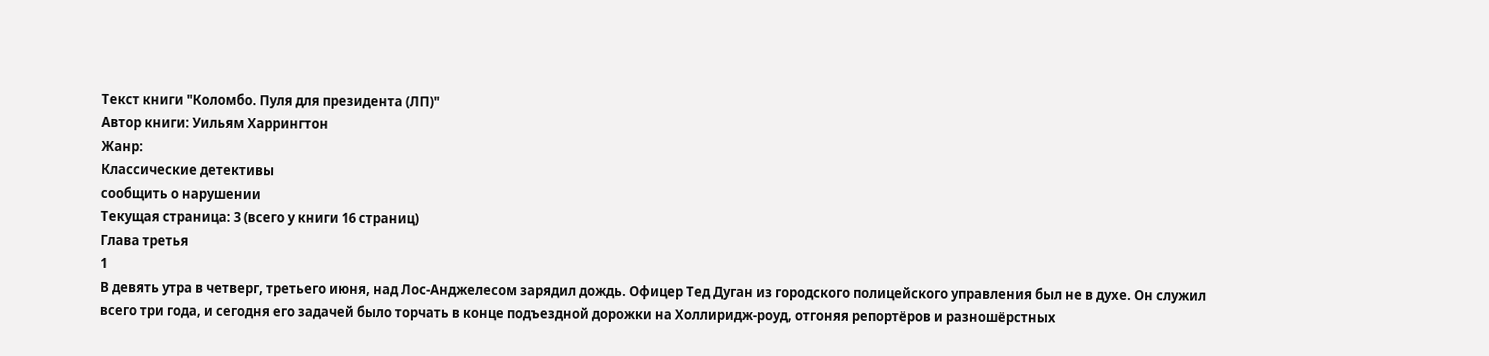Текст книги "Коломбо. Пуля для президента (ЛП)"
Автор книги: Уильям Харрингтон
Жанр:
Классические детективы
сообщить о нарушении
Текущая страница: 3 (всего у книги 16 страниц)
Глава третья
1
В девять утра в четверг, третьего июня, над Лос-Анджелесом зарядил дождь. Офицер Тед Дуган из городского полицейского управления был не в духе. Он служил всего три года, и сегодня его задачей было торчать в конце подъездной дорожки на Холлиридж-роуд, отгоняя репортёров и разношёрстных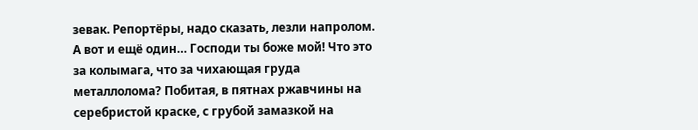зевак. Репортёры, надо сказать, лезли напролом.
А вот и ещё один… Господи ты боже мой! Что это за колымага, что за чихающая груда металлолома? Побитая, в пятнах ржавчины на серебристой краске, с грубой замазкой на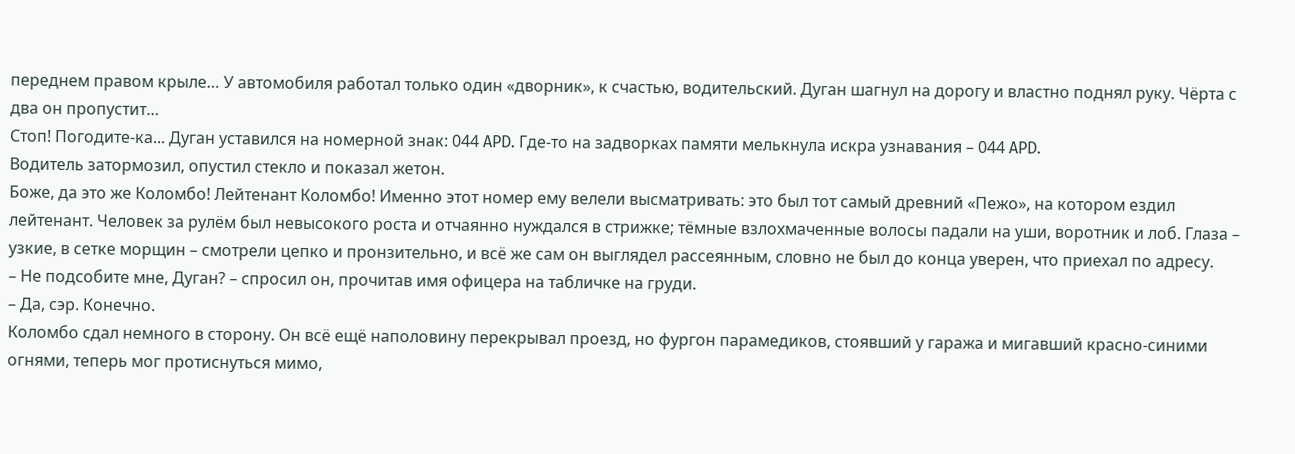переднем правом крыле… У автомобиля работал только один «дворник», к счастью, водительский. Дуган шагнул на дорогу и властно поднял руку. Чёрта с два он пропустит…
Стоп! Погодите-ка... Дуган уставился на номерной знак: 044 APD. Где-то на задворках памяти мелькнула искра узнавания – 044 APD.
Водитель затормозил, опустил стекло и показал жетон.
Боже, да это же Коломбо! Лейтенант Коломбо! Именно этот номер ему велели высматривать: это был тот самый древний «Пежо», на котором ездил лейтенант. Человек за рулём был невысокого роста и отчаянно нуждался в стрижке; тёмные взлохмаченные волосы падали на уши, воротник и лоб. Глаза – узкие, в сетке морщин – смотрели цепко и пронзительно, и всё же сам он выглядел рассеянным, словно не был до конца уверен, что приехал по адресу.
– Не подсобите мне, Дуган? – спросил он, прочитав имя офицера на табличке на груди.
– Да, сэр. Конечно.
Коломбо сдал немного в сторону. Он всё ещё наполовину перекрывал проезд, но фургон парамедиков, стоявший у гаража и мигавший красно-синими огнями, теперь мог протиснуться мимо,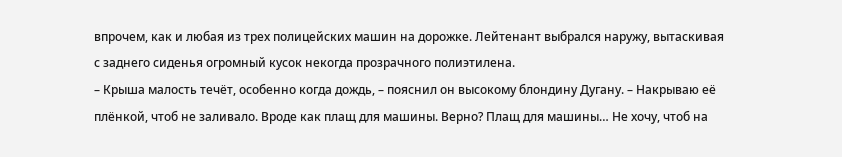впрочем, как и любая из трех полицейских машин на дорожке. Лейтенант выбрался наружу, вытаскивая с заднего сиденья огромный кусок некогда прозрачного полиэтилена.
– Крыша малость течёт, особенно когда дождь, – пояснил он высокому блондину Дугану. – Накрываю её плёнкой, чтоб не заливало. Вроде как плащ для машины. Верно? Плащ для машины… Не хочу, чтоб на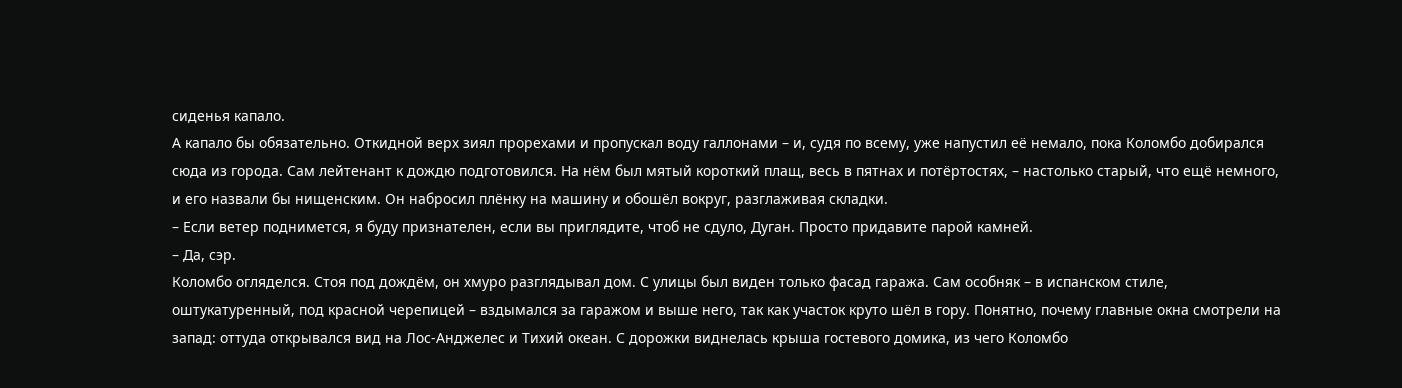сиденья капало.
А капало бы обязательно. Откидной верх зиял прорехами и пропускал воду галлонами – и, судя по всему, уже напустил её немало, пока Коломбо добирался сюда из города. Сам лейтенант к дождю подготовился. На нём был мятый короткий плащ, весь в пятнах и потёртостях, – настолько старый, что ещё немного, и его назвали бы нищенским. Он набросил плёнку на машину и обошёл вокруг, разглаживая складки.
– Если ветер поднимется, я буду признателен, если вы приглядите, чтоб не сдуло, Дуган. Просто придавите парой камней.
– Да, сэр.
Коломбо огляделся. Стоя под дождём, он хмуро разглядывал дом. С улицы был виден только фасад гаража. Сам особняк – в испанском стиле, оштукатуренный, под красной черепицей – вздымался за гаражом и выше него, так как участок круто шёл в гору. Понятно, почему главные окна смотрели на запад: оттуда открывался вид на Лос-Анджелес и Тихий океан. С дорожки виднелась крыша гостевого домика, из чего Коломбо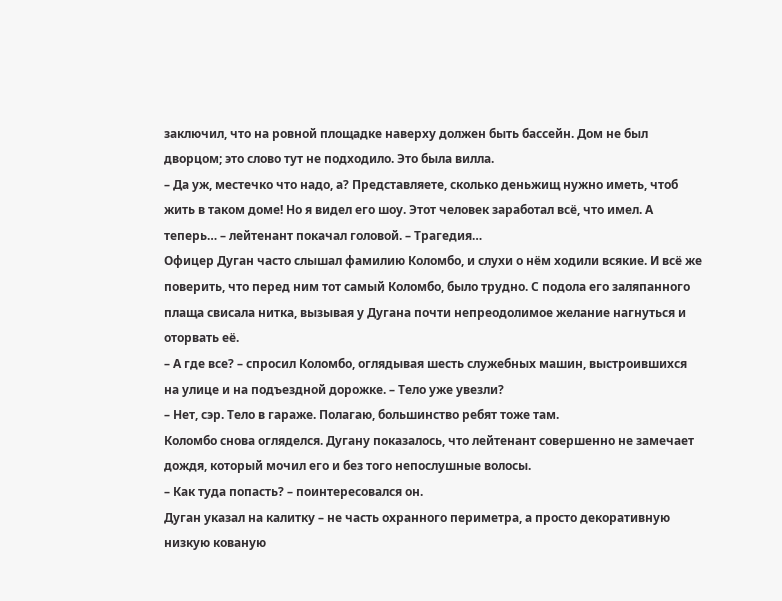заключил, что на ровной площадке наверху должен быть бассейн. Дом не был дворцом; это слово тут не подходило. Это была вилла.
– Да уж, местечко что надо, а? Представляете, сколько деньжищ нужно иметь, чтоб жить в таком доме! Но я видел его шоу. Этот человек заработал всё, что имел. А теперь… – лейтенант покачал головой. – Трагедия…
Офицер Дуган часто слышал фамилию Коломбо, и слухи о нём ходили всякие. И всё же поверить, что перед ним тот самый Коломбо, было трудно. С подола его заляпанного плаща свисала нитка, вызывая у Дугана почти непреодолимое желание нагнуться и оторвать её.
– А где все? – спросил Коломбо, оглядывая шесть служебных машин, выстроившихся на улице и на подъездной дорожке. – Тело уже увезли?
– Нет, сэр. Тело в гараже. Полагаю, большинство ребят тоже там.
Коломбо снова огляделся. Дугану показалось, что лейтенант совершенно не замечает дождя, который мочил его и без того непослушные волосы.
– Как туда попасть? – поинтересовался он.
Дуган указал на калитку – не часть охранного периметра, а просто декоративную низкую кованую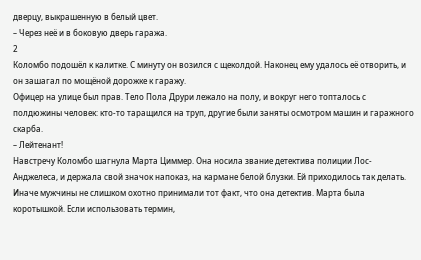дверцу, выкрашенную в белый цвет.
– Через неё и в боковую дверь гаража.
2
Коломбо подошёл к калитке. С минуту он возился с щеколдой. Наконец ему удалось её отворить, и он зашагал по мощёной дорожке к гаражу.
Офицер на улице был прав. Тело Пола Друри лежало на полу, и вокруг него топталось с полдюжины человек: кто-то таращился на труп, другие были заняты осмотром машин и гаражного скарба.
– Лейтенант!
Навстречу Коломбо шагнула Марта Циммер. Она носила звание детектива полиции Лос-Анджелеса, и держала свой значок напоказ, на кармане белой блузки. Ей приходилось так делать. Иначе мужчины не слишком охотно принимали тот факт, что она детектив. Марта была коротышкой. Если использовать термин,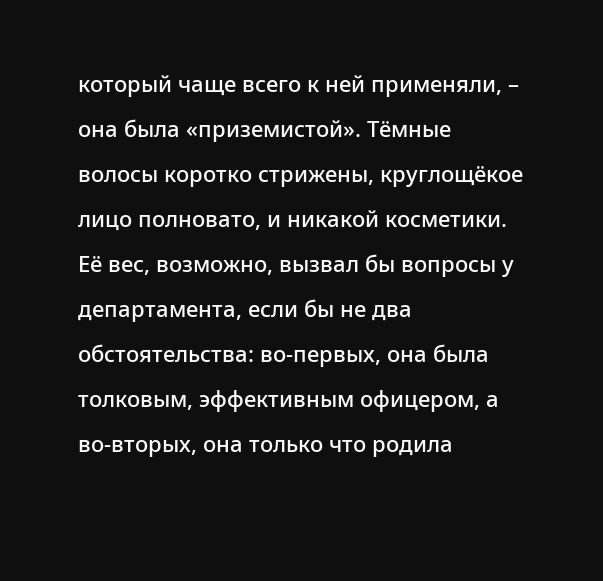который чаще всего к ней применяли, – она была «приземистой». Тёмные волосы коротко стрижены, круглощёкое лицо полновато, и никакой косметики. Её вес, возможно, вызвал бы вопросы у департамента, если бы не два обстоятельства: во-первых, она была толковым, эффективным офицером, а во-вторых, она только что родила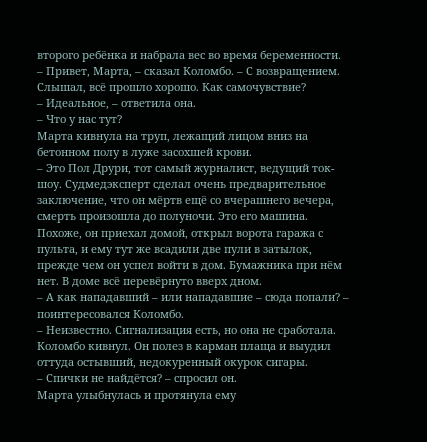второго ребёнка и набрала вес во время беременности.
– Привет, Марта, – сказал Коломбо. – С возвращением. Слышал, всё прошло хорошо. Как самочувствие?
– Идеальное, – ответила она.
– Что у нас тут?
Марта кивнула на труп, лежащий лицом вниз на бетонном полу в луже засохшей крови.
– Это Пол Друри, тот самый журналист, ведущий ток-шоу. Судмедэксперт сделал очень предварительное заключение, что он мёртв ещё со вчерашнего вечера, смерть произошла до полуночи. Это его машина. Похоже, он приехал домой, открыл ворота гаража с пульта, и ему тут же всадили две пули в затылок, прежде чем он успел войти в дом. Бумажника при нём нет. В доме всё перевёрнуто вверх дном.
– А как нападавший – или нападавшие – сюда попали? – поинтересовался Коломбо.
– Неизвестно. Сигнализация есть, но она не сработала.
Коломбо кивнул. Он полез в карман плаща и выудил оттуда остывший, недокуренный окурок сигары.
– Спички не найдётся? – спросил он.
Марта улыбнулась и протянула ему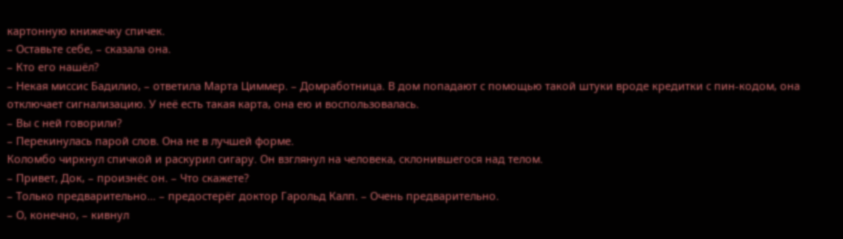картонную книжечку спичек.
– Оставьте себе, – сказала она.
– Кто его нашёл?
– Некая миссис Бадилио, – ответила Марта Циммер. – Домработница. В дом попадают с помощью такой штуки вроде кредитки с пин-кодом, она отключает сигнализацию. У неё есть такая карта, она ею и воспользовалась.
– Вы с ней говорили?
– Перекинулась парой слов. Она не в лучшей форме.
Коломбо чиркнул спичкой и раскурил сигару. Он взглянул на человека, склонившегося над телом.
– Привет, Док, – произнёс он. – Что скажете?
– Только предварительно… – предостерёг доктор Гарольд Калп. – Очень предварительно.
– О, конечно, – кивнул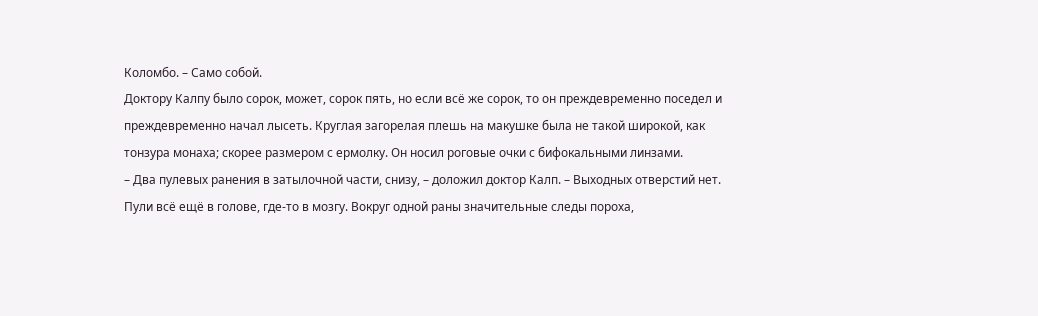Коломбо. – Само собой.
Доктору Калпу было сорок, может, сорок пять, но если всё же сорок, то он преждевременно поседел и преждевременно начал лысеть. Круглая загорелая плешь на макушке была не такой широкой, как тонзура монаха; скорее размером с ермолку. Он носил роговые очки с бифокальными линзами.
– Два пулевых ранения в затылочной части, снизу, – доложил доктор Калп. – Выходных отверстий нет. Пули всё ещё в голове, где-то в мозгу. Вокруг одной раны значительные следы пороха,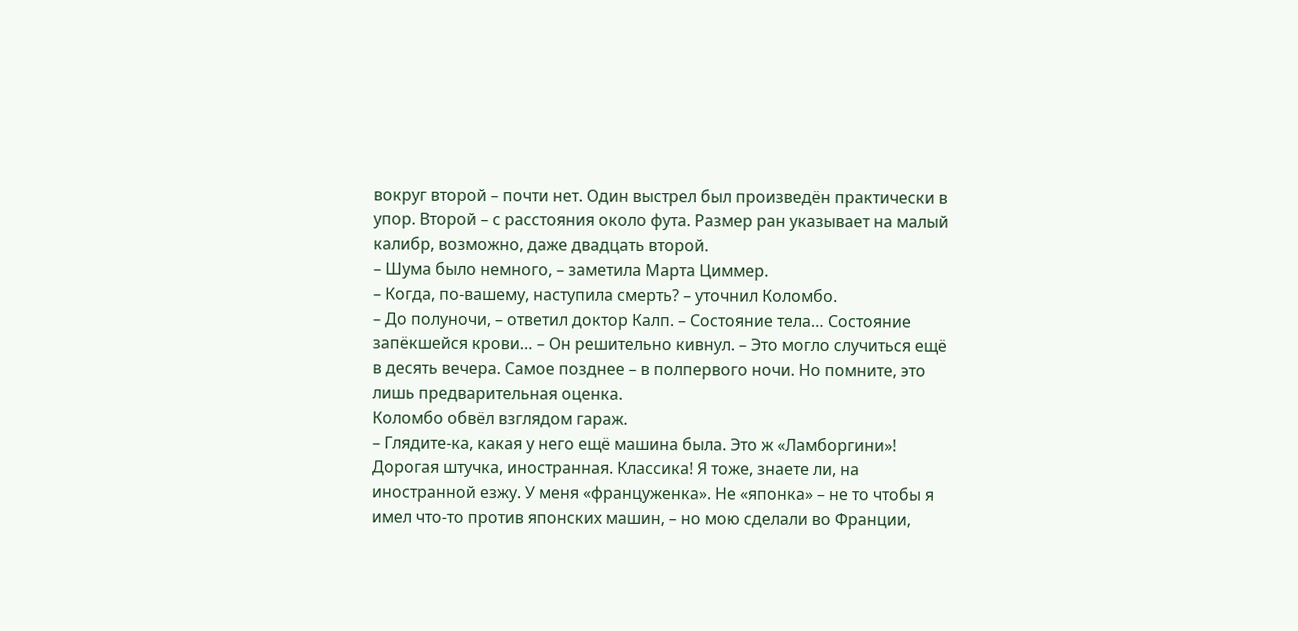вокруг второй – почти нет. Один выстрел был произведён практически в упор. Второй – с расстояния около фута. Размер ран указывает на малый калибр, возможно, даже двадцать второй.
– Шума было немного, – заметила Марта Циммер.
– Когда, по-вашему, наступила смерть? – уточнил Коломбо.
– До полуночи, – ответил доктор Калп. – Состояние тела… Состояние запёкшейся крови… – Он решительно кивнул. – Это могло случиться ещё в десять вечера. Самое позднее – в полпервого ночи. Но помните, это лишь предварительная оценка.
Коломбо обвёл взглядом гараж.
– Глядите-ка, какая у него ещё машина была. Это ж «Ламборгини»! Дорогая штучка, иностранная. Классика! Я тоже, знаете ли, на иностранной езжу. У меня «француженка». Не «японка» – не то чтобы я имел что-то против японских машин, – но мою сделали во Франции,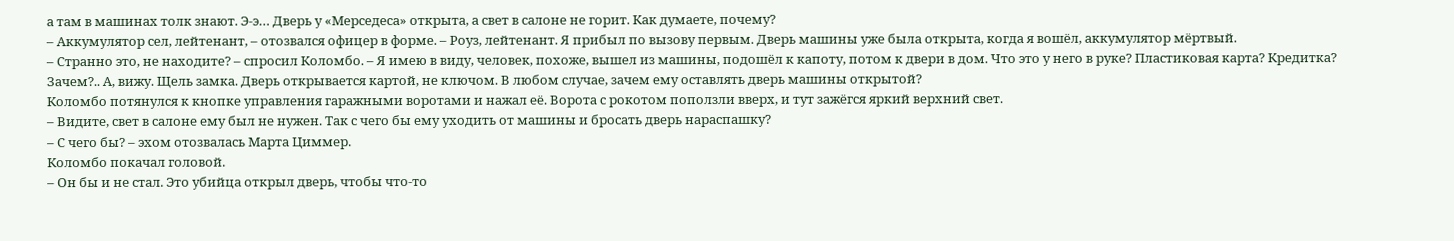а там в машинах толк знают. Э-э… Дверь у «Мерседеса» открыта, а свет в салоне не горит. Как думаете, почему?
– Аккумулятор сел, лейтенант, – отозвался офицер в форме. – Роуз, лейтенант. Я прибыл по вызову первым. Дверь машины уже была открыта, когда я вошёл, аккумулятор мёртвый.
– Странно это, не находите? – спросил Коломбо. – Я имею в виду, человек, похоже, вышел из машины, подошёл к капоту, потом к двери в дом. Что это у него в руке? Пластиковая карта? Кредитка? Зачем?.. А, вижу. Щель замка. Дверь открывается картой, не ключом. В любом случае, зачем ему оставлять дверь машины открытой?
Коломбо потянулся к кнопке управления гаражными воротами и нажал её. Ворота с рокотом поползли вверх, и тут зажёгся яркий верхний свет.
– Видите, свет в салоне ему был не нужен. Так с чего бы ему уходить от машины и бросать дверь нараспашку?
– С чего бы? – эхом отозвалась Марта Циммер.
Коломбо покачал головой.
– Он бы и не стал. Это убийца открыл дверь, чтобы что-то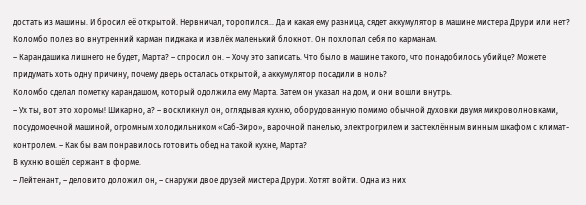достать из машины. И бросил её открытой. Нервничал, торопился… Да и какая ему разница, сядет аккумулятор в машине мистера Друри или нет?
Коломбо полез во внутренний карман пиджака и извлёк маленький блокнот. Он похлопал себя по карманам.
– Карандашика лишнего не будет, Марта? – спросил он. – Хочу это записать. Что было в машине такого, что понадобилось убийце? Можете придумать хоть одну причину, почему дверь осталась открытой, а аккумулятор посадили в ноль?
Коломбо сделал пометку карандашом, который одолжила ему Марта. Затем он указал на дом, и они вошли внутрь.
– Ух ты, вот это хоромы! Шикарно, а? – воскликнул он, оглядывая кухню, оборудованную помимо обычной духовки двумя микроволновками, посудомоечной машиной, огромным холодильником «Саб-Зиро», варочной панелью, электрогрилем и застеклённым винным шкафом с климат-контролем. – Как бы вам понравилось готовить обед на такой кухне, Марта?
В кухню вошёл сержант в форме.
– Лейтенант, – деловито доложил он, – снаружи двое друзей мистера Друри. Хотят войти. Одна из них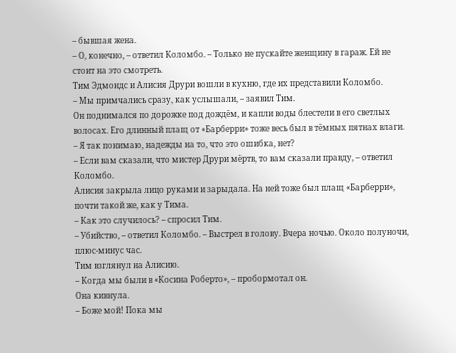– бывшая жена.
– О, конечно, – ответил Коломбо. – Только не пускайте женщину в гараж. Ей не стоит на это смотреть.
Тим Эдмондс и Алисия Друри вошли в кухню, где их представили Коломбо.
– Мы примчались сразу, как услышали, – заявил Тим.
Он поднимался по дорожке под дождём, и капли воды блестели в его светлых волосах. Его длинный плащ от «Барберри» тоже весь был в тёмных пятнах влаги.
– Я так понимаю, надежды на то, что это ошибка, нет?
– Если вам сказали, что мистер Друри мёртв, то вам сказали правду, – ответил Коломбо.
Алисия закрыла лицо руками и зарыдала. На ней тоже был плащ «Барберри», почти такой же, как у Тима.
– Как это случилось? – спросил Тим.
– Убийство, – ответил Коломбо. – Выстрел в голову. Вчера ночью. Около полуночи, плюс-минус час.
Тим взглянул на Алисию.
– Когда мы были в «Косина Роберто», – пробормотал он.
Она кивнула.
– Боже мой! Пока мы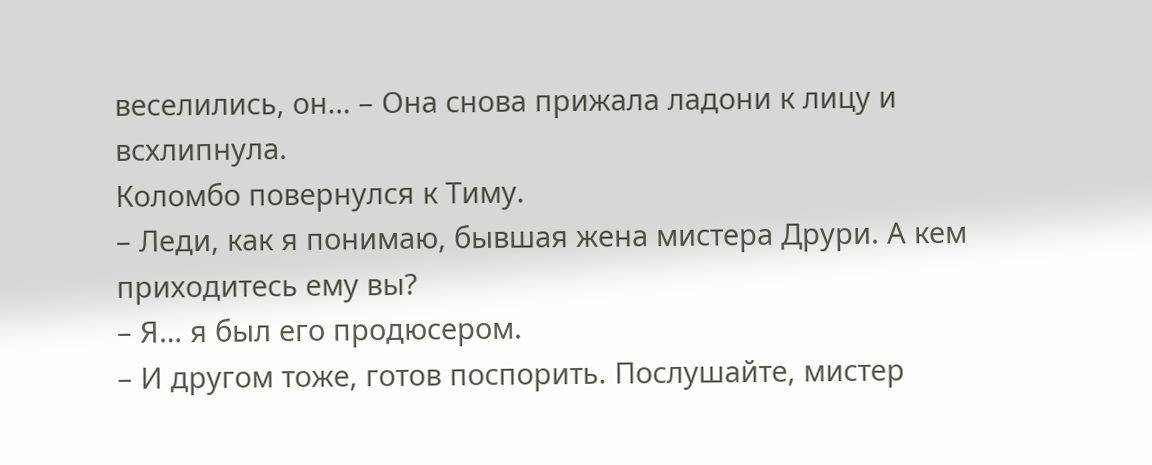веселились, он… – Она снова прижала ладони к лицу и всхлипнула.
Коломбо повернулся к Тиму.
– Леди, как я понимаю, бывшая жена мистера Друри. А кем приходитесь ему вы?
– Я… я был его продюсером.
– И другом тоже, готов поспорить. Послушайте, мистер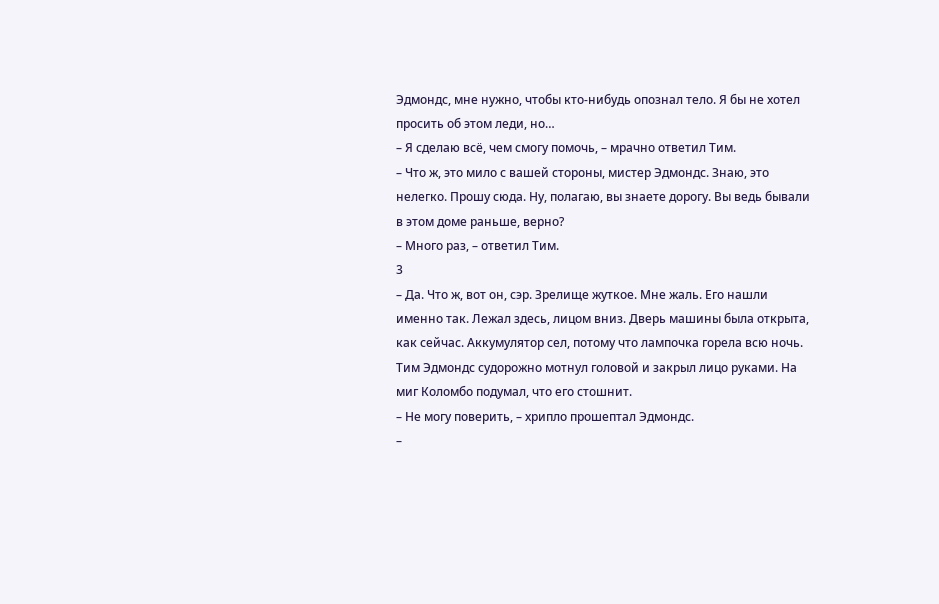Эдмондс, мне нужно, чтобы кто-нибудь опознал тело. Я бы не хотел просить об этом леди, но…
– Я сделаю всё, чем смогу помочь, – мрачно ответил Тим.
– Что ж, это мило с вашей стороны, мистер Эдмондс. Знаю, это нелегко. Прошу сюда. Ну, полагаю, вы знаете дорогу. Вы ведь бывали в этом доме раньше, верно?
– Много раз, – ответил Тим.
3
– Да. Что ж, вот он, сэр. Зрелище жуткое. Мне жаль. Его нашли именно так. Лежал здесь, лицом вниз. Дверь машины была открыта, как сейчас. Аккумулятор сел, потому что лампочка горела всю ночь.
Тим Эдмондс судорожно мотнул головой и закрыл лицо руками. На миг Коломбо подумал, что его стошнит.
– Не могу поверить, – хрипло прошептал Эдмондс.
–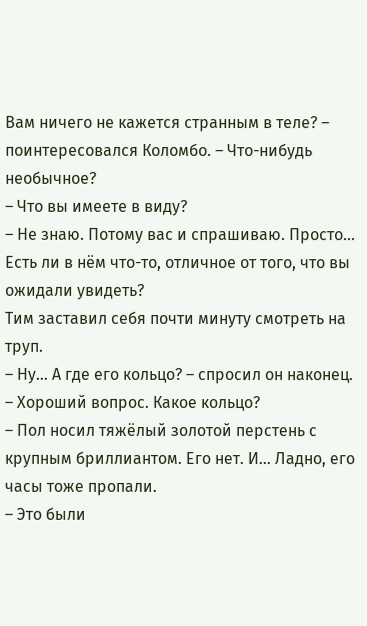Вам ничего не кажется странным в теле? – поинтересовался Коломбо. – Что-нибудь необычное?
– Что вы имеете в виду?
– Не знаю. Потому вас и спрашиваю. Просто… Есть ли в нём что-то, отличное от того, что вы ожидали увидеть?
Тим заставил себя почти минуту смотреть на труп.
– Ну… А где его кольцо? – спросил он наконец.
– Хороший вопрос. Какое кольцо?
– Пол носил тяжёлый золотой перстень с крупным бриллиантом. Его нет. И… Ладно, его часы тоже пропали.
– Это были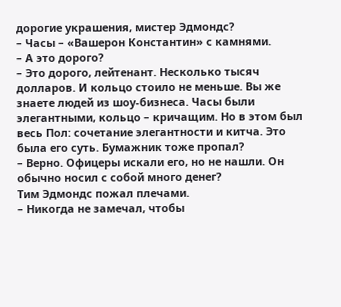дорогие украшения, мистер Эдмондс?
– Часы – «Вашерон Константин» с камнями.
– А это дорого?
– Это дорого, лейтенант. Несколько тысяч долларов. И кольцо стоило не меньше. Вы же знаете людей из шоу-бизнеса. Часы были элегантными, кольцо – кричащим. Но в этом был весь Пол: сочетание элегантности и китча. Это была его суть. Бумажник тоже пропал?
– Верно. Офицеры искали его, но не нашли. Он обычно носил с собой много денег?
Тим Эдмондс пожал плечами.
– Никогда не замечал, чтобы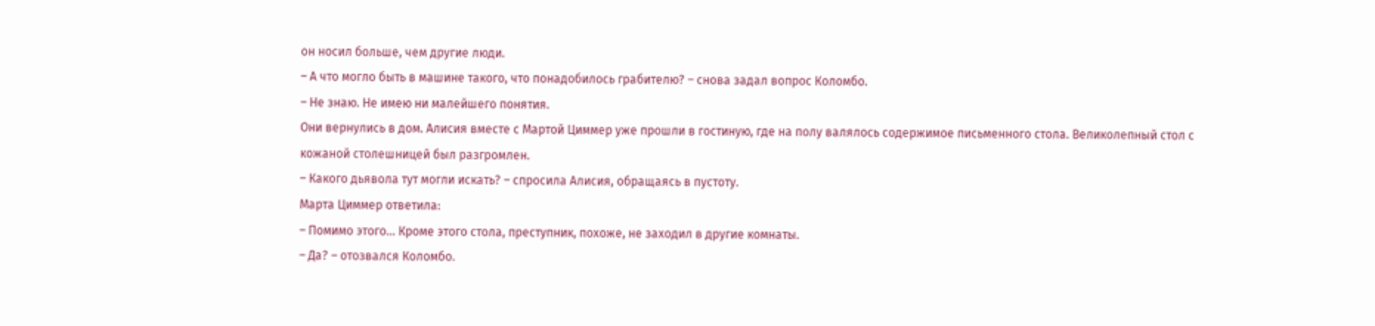он носил больше, чем другие люди.
– А что могло быть в машине такого, что понадобилось грабителю? – снова задал вопрос Коломбо.
– Не знаю. Не имею ни малейшего понятия.
Они вернулись в дом. Алисия вместе с Мартой Циммер уже прошли в гостиную, где на полу валялось содержимое письменного стола. Великолепный стол с кожаной столешницей был разгромлен.
– Какого дьявола тут могли искать? – спросила Алисия, обращаясь в пустоту.
Марта Циммер ответила:
– Помимо этого… Кроме этого стола, преступник, похоже, не заходил в другие комнаты.
– Да? – отозвался Коломбо.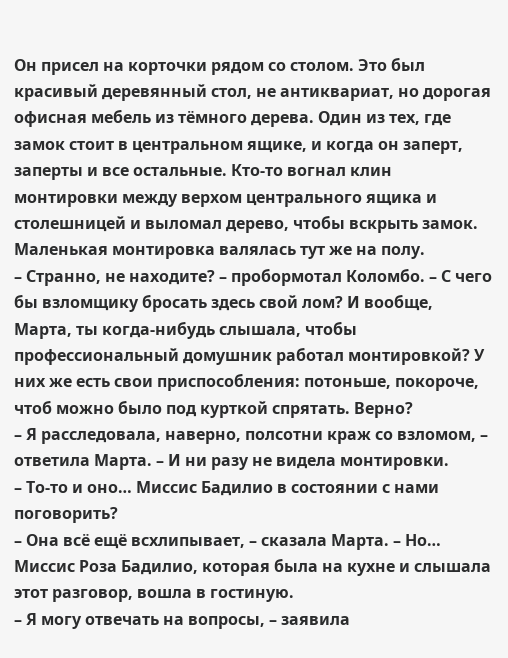Он присел на корточки рядом со столом. Это был красивый деревянный стол, не антиквариат, но дорогая офисная мебель из тёмного дерева. Один из тех, где замок стоит в центральном ящике, и когда он заперт, заперты и все остальные. Кто-то вогнал клин монтировки между верхом центрального ящика и столешницей и выломал дерево, чтобы вскрыть замок. Маленькая монтировка валялась тут же на полу.
– Странно, не находите? – пробормотал Коломбо. – С чего бы взломщику бросать здесь свой лом? И вообще, Марта, ты когда-нибудь слышала, чтобы профессиональный домушник работал монтировкой? У них же есть свои приспособления: потоньше, покороче, чтоб можно было под курткой спрятать. Верно?
– Я расследовала, наверно, полсотни краж со взломом, – ответила Марта. – И ни разу не видела монтировки.
– То-то и оно… Миссис Бадилио в состоянии с нами поговорить?
– Она всё ещё всхлипывает, – сказала Марта. – Но…
Миссис Роза Бадилио, которая была на кухне и слышала этот разговор, вошла в гостиную.
– Я могу отвечать на вопросы, – заявила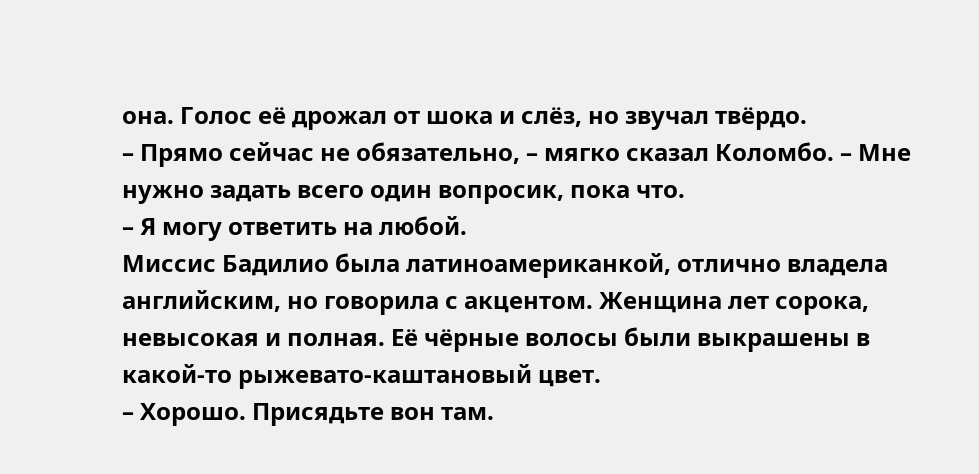она. Голос её дрожал от шока и слёз, но звучал твёрдо.
– Прямо сейчас не обязательно, – мягко сказал Коломбо. – Мне нужно задать всего один вопросик, пока что.
– Я могу ответить на любой.
Миссис Бадилио была латиноамериканкой, отлично владела английским, но говорила с акцентом. Женщина лет сорока, невысокая и полная. Её чёрные волосы были выкрашены в какой-то рыжевато-каштановый цвет.
– Хорошо. Присядьте вон там.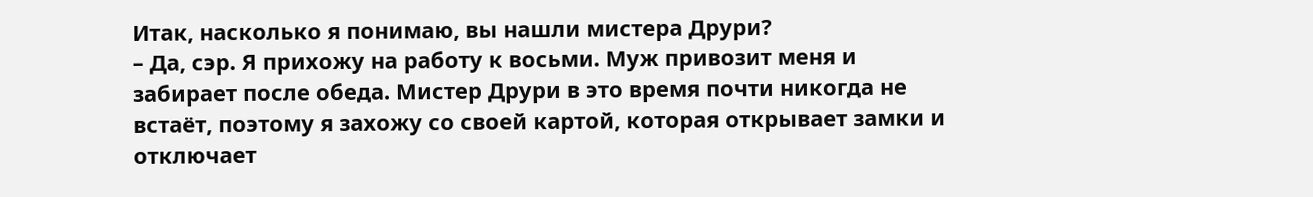Итак, насколько я понимаю, вы нашли мистера Друри?
– Да, сэр. Я прихожу на работу к восьми. Муж привозит меня и забирает после обеда. Мистер Друри в это время почти никогда не встаёт, поэтому я захожу со своей картой, которая открывает замки и отключает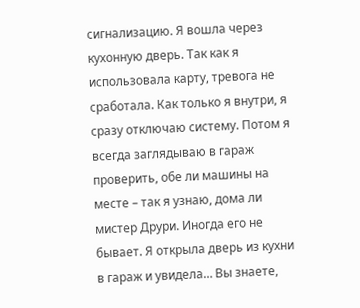сигнализацию. Я вошла через кухонную дверь. Так как я использовала карту, тревога не сработала. Как только я внутри, я сразу отключаю систему. Потом я всегда заглядываю в гараж проверить, обе ли машины на месте – так я узнаю, дома ли мистер Друри. Иногда его не бывает. Я открыла дверь из кухни в гараж и увидела… Вы знаете,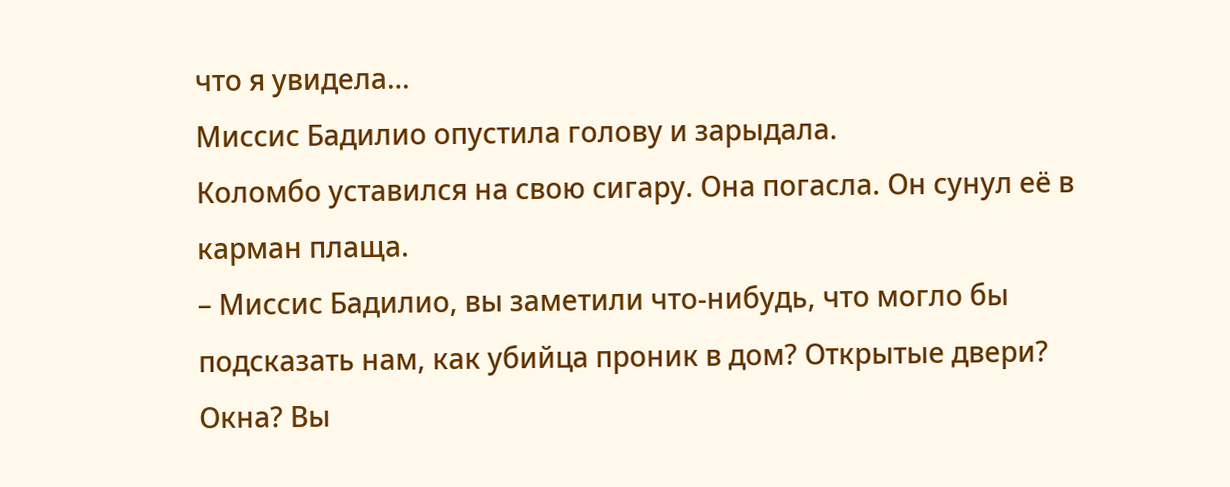что я увидела…
Миссис Бадилио опустила голову и зарыдала.
Коломбо уставился на свою сигару. Она погасла. Он сунул её в карман плаща.
– Миссис Бадилио, вы заметили что-нибудь, что могло бы подсказать нам, как убийца проник в дом? Открытые двери? Окна? Вы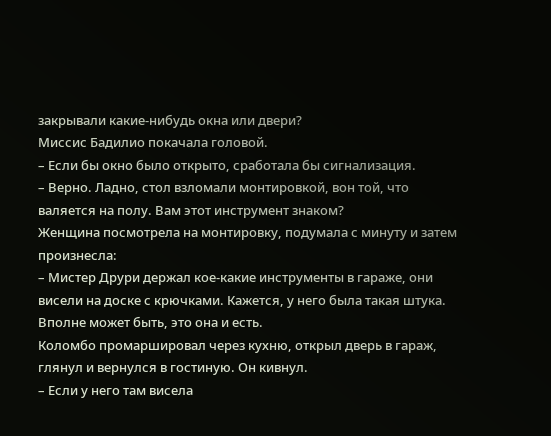закрывали какие-нибудь окна или двери?
Миссис Бадилио покачала головой.
– Если бы окно было открыто, сработала бы сигнализация.
– Верно. Ладно, стол взломали монтировкой, вон той, что валяется на полу. Вам этот инструмент знаком?
Женщина посмотрела на монтировку, подумала с минуту и затем произнесла:
– Мистер Друри держал кое-какие инструменты в гараже, они висели на доске с крючками. Кажется, у него была такая штука. Вполне может быть, это она и есть.
Коломбо промаршировал через кухню, открыл дверь в гараж, глянул и вернулся в гостиную. Он кивнул.
– Если у него там висела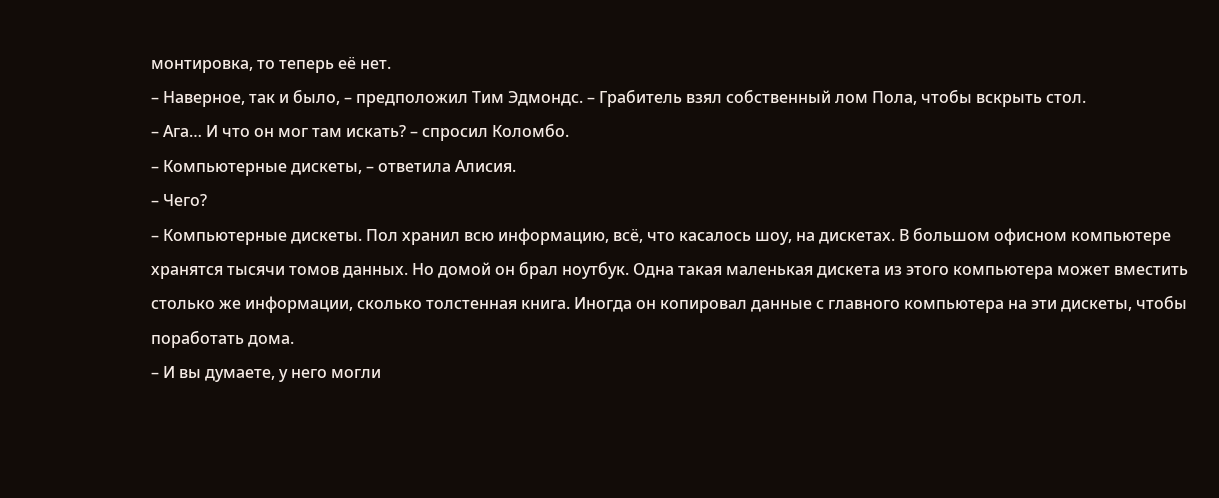монтировка, то теперь её нет.
– Наверное, так и было, – предположил Тим Эдмондс. – Грабитель взял собственный лом Пола, чтобы вскрыть стол.
– Ага… И что он мог там искать? – спросил Коломбо.
– Компьютерные дискеты, – ответила Алисия.
– Чего?
– Компьютерные дискеты. Пол хранил всю информацию, всё, что касалось шоу, на дискетах. В большом офисном компьютере хранятся тысячи томов данных. Но домой он брал ноутбук. Одна такая маленькая дискета из этого компьютера может вместить столько же информации, сколько толстенная книга. Иногда он копировал данные с главного компьютера на эти дискеты, чтобы поработать дома.
– И вы думаете, у него могли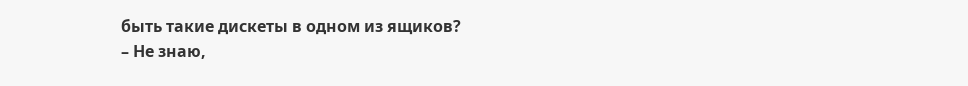быть такие дискеты в одном из ящиков?
– Не знаю,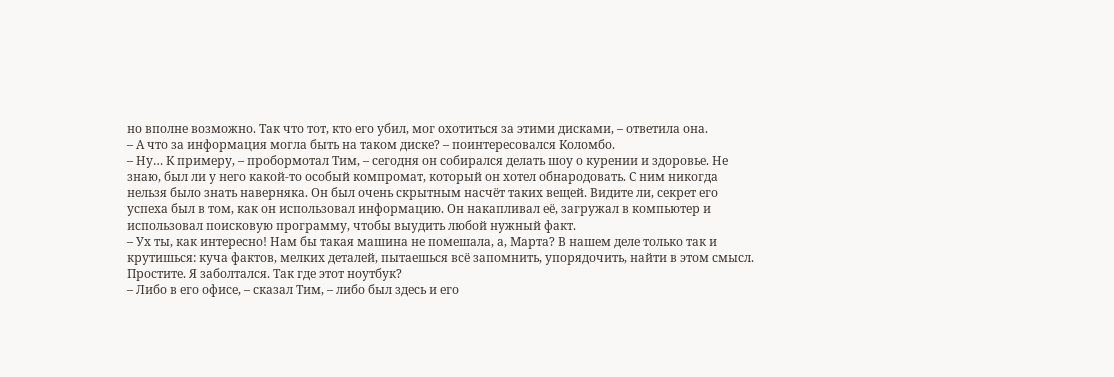но вполне возможно. Так что тот, кто его убил, мог охотиться за этими дисками, – ответила она.
– А что за информация могла быть на таком диске? – поинтересовался Коломбо.
– Ну… К примеру, – пробормотал Тим, – сегодня он собирался делать шоу о курении и здоровье. Не знаю, был ли у него какой-то особый компромат, который он хотел обнародовать. С ним никогда нельзя было знать наверняка. Он был очень скрытным насчёт таких вещей. Видите ли, секрет его успеха был в том, как он использовал информацию. Он накапливал её, загружал в компьютер и использовал поисковую программу, чтобы выудить любой нужный факт.
– Ух ты, как интересно! Нам бы такая машина не помешала, а, Марта? В нашем деле только так и крутишься: куча фактов, мелких деталей, пытаешься всё запомнить, упорядочить, найти в этом смысл. Простите. Я заболтался. Так где этот ноутбук?
– Либо в его офисе, – сказал Тим, – либо был здесь и его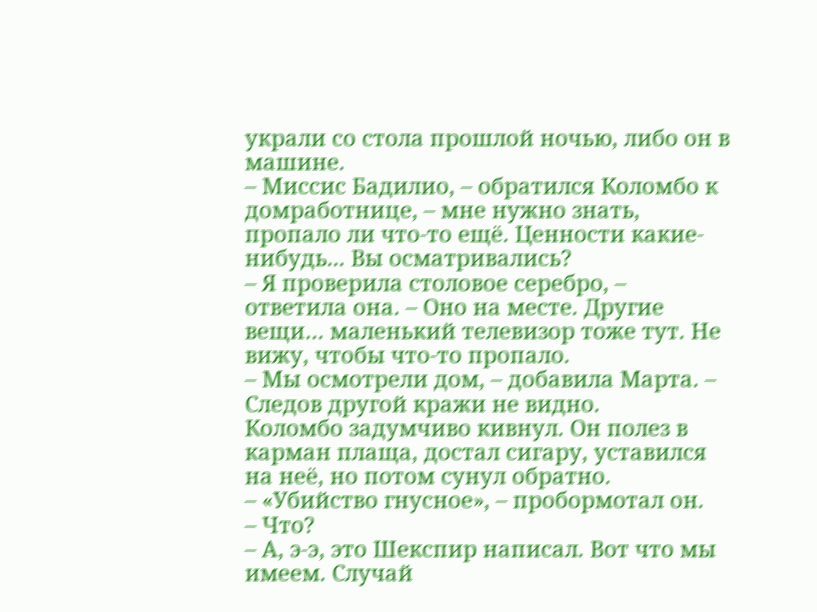украли со стола прошлой ночью, либо он в машине.
– Миссис Бадилио, – обратился Коломбо к домработнице, – мне нужно знать, пропало ли что-то ещё. Ценности какие-нибудь... Вы осматривались?
– Я проверила столовое серебро, – ответила она. – Оно на месте. Другие вещи… маленький телевизор тоже тут. Не вижу, чтобы что-то пропало.
– Мы осмотрели дом, – добавила Марта. – Следов другой кражи не видно.
Коломбо задумчиво кивнул. Он полез в карман плаща, достал сигару, уставился на неё, но потом сунул обратно.
– «Убийство гнусное», – пробормотал он.
– Что?
– А, э-э, это Шекспир написал. Вот что мы имеем. Случай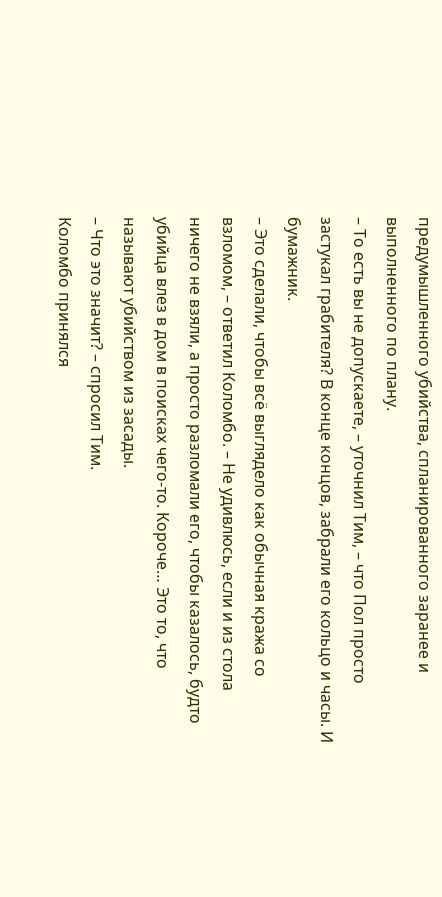предумышленного убийства, спланированного заранее и выполненного по плану.
– То есть вы не допускаете, – уточнил Тим, – что Пол просто застукал грабителя? В конце концов, забрали его кольцо и часы. И бумажник.
– Это сделали, чтобы всё выглядело как обычная кража со взломом, – ответил Коломбо. – Не удивлюсь, если и из стола ничего не взяли, а просто разломали его, чтобы казалось, будто убийца влез в дом в поисках чего-то. Короче… Это то, что называют убийством из засады.
– Что это значит? – спросил Тим.
Коломбо принялся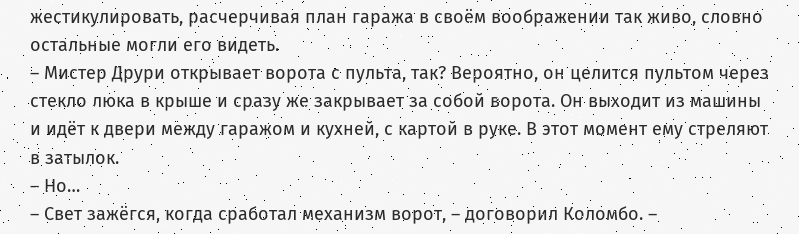жестикулировать, расчерчивая план гаража в своём воображении так живо, словно остальные могли его видеть.
– Мистер Друри открывает ворота с пульта, так? Вероятно, он целится пультом через стекло люка в крыше и сразу же закрывает за собой ворота. Он выходит из машины и идёт к двери между гаражом и кухней, с картой в руке. В этот момент ему стреляют в затылок.
– Но…
– Свет зажёгся, когда сработал механизм ворот, – договорил Коломбо. –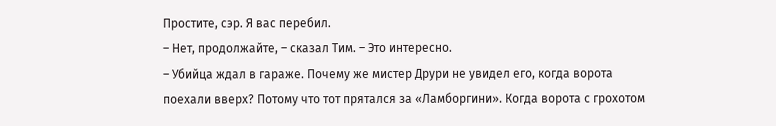Простите, сэр. Я вас перебил.
– Нет, продолжайте, – сказал Тим. – Это интересно.
– Убийца ждал в гараже. Почему же мистер Друри не увидел его, когда ворота поехали вверх? Потому что тот прятался за «Ламборгини». Когда ворота с грохотом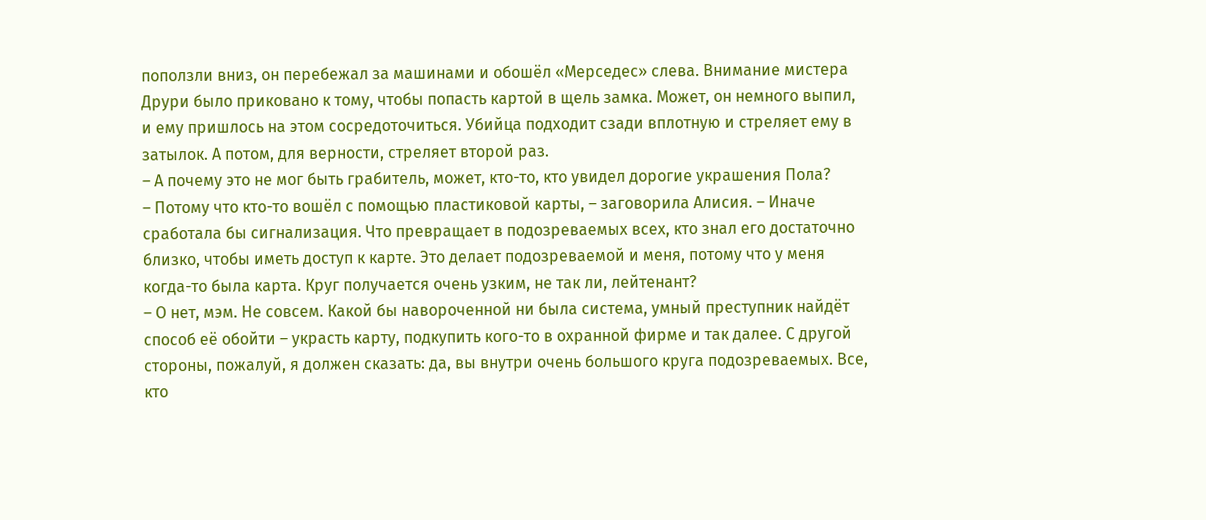поползли вниз, он перебежал за машинами и обошёл «Мерседес» слева. Внимание мистера Друри было приковано к тому, чтобы попасть картой в щель замка. Может, он немного выпил, и ему пришлось на этом сосредоточиться. Убийца подходит сзади вплотную и стреляет ему в затылок. А потом, для верности, стреляет второй раз.
– А почему это не мог быть грабитель, может, кто-то, кто увидел дорогие украшения Пола?
– Потому что кто-то вошёл с помощью пластиковой карты, – заговорила Алисия. – Иначе сработала бы сигнализация. Что превращает в подозреваемых всех, кто знал его достаточно близко, чтобы иметь доступ к карте. Это делает подозреваемой и меня, потому что у меня когда-то была карта. Круг получается очень узким, не так ли, лейтенант?
– О нет, мэм. Не совсем. Какой бы навороченной ни была система, умный преступник найдёт способ её обойти – украсть карту, подкупить кого-то в охранной фирме и так далее. С другой стороны, пожалуй, я должен сказать: да, вы внутри очень большого круга подозреваемых. Все, кто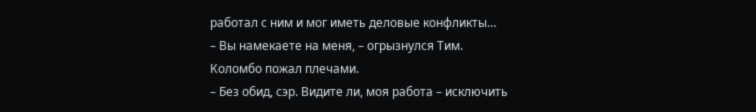работал с ним и мог иметь деловые конфликты…
– Вы намекаете на меня, – огрызнулся Тим.
Коломбо пожал плечами.
– Без обид, сэр. Видите ли, моя работа – исключить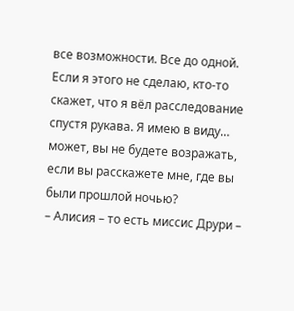все возможности. Все до одной. Если я этого не сделаю, кто-то скажет, что я вёл расследование спустя рукава. Я имею в виду… может, вы не будете возражать, если вы расскажете мне, где вы были прошлой ночью?
– Алисия – то есть миссис Друри –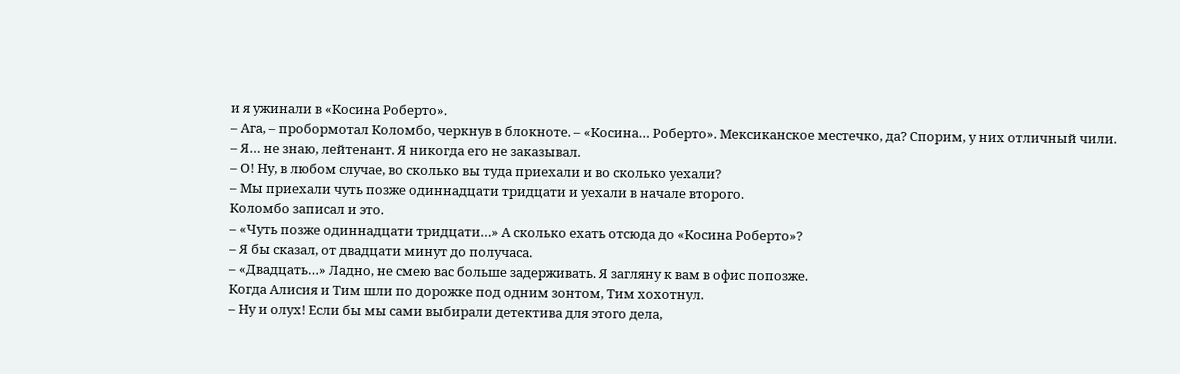и я ужинали в «Косина Роберто».
– Ага, – пробормотал Коломбо, черкнув в блокноте. – «Косина… Роберто». Мексиканское местечко, да? Спорим, у них отличный чили.
– Я… не знаю, лейтенант. Я никогда его не заказывал.
– О! Ну, в любом случае, во сколько вы туда приехали и во сколько уехали?
– Мы приехали чуть позже одиннадцати тридцати и уехали в начале второго.
Коломбо записал и это.
– «Чуть позже одиннадцати тридцати…» А сколько ехать отсюда до «Косина Роберто»?
– Я бы сказал, от двадцати минут до получаса.
– «Двадцать…» Ладно, не смею вас больше задерживать. Я загляну к вам в офис попозже.
Когда Алисия и Тим шли по дорожке под одним зонтом, Тим хохотнул.
– Ну и олух! Если бы мы сами выбирали детектива для этого дела,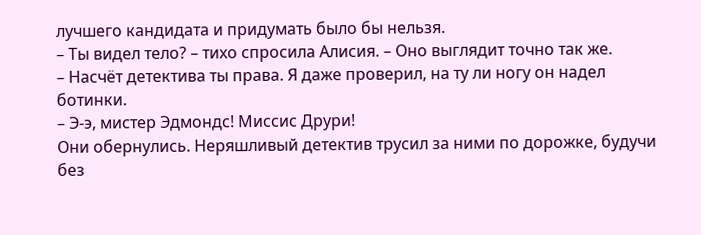лучшего кандидата и придумать было бы нельзя.
– Ты видел тело? – тихо спросила Алисия. – Оно выглядит точно так же.
– Насчёт детектива ты права. Я даже проверил, на ту ли ногу он надел ботинки.
– Э-э, мистер Эдмондс! Миссис Друри!
Они обернулись. Неряшливый детектив трусил за ними по дорожке, будучи без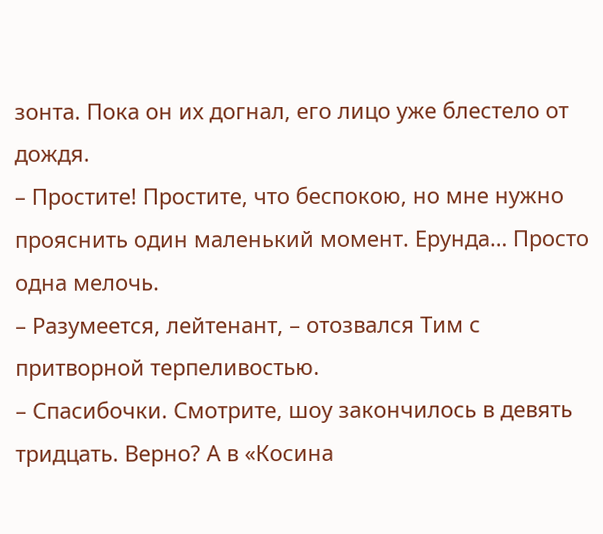зонта. Пока он их догнал, его лицо уже блестело от дождя.
– Простите! Простите, что беспокою, но мне нужно прояснить один маленький момент. Ерунда… Просто одна мелочь.
– Разумеется, лейтенант, – отозвался Тим с притворной терпеливостью.
– Спасибочки. Смотрите, шоу закончилось в девять тридцать. Верно? А в «Косина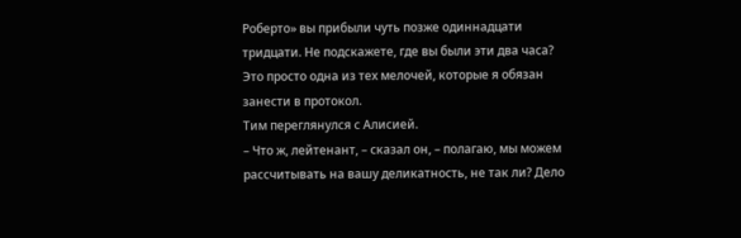Роберто» вы прибыли чуть позже одиннадцати тридцати. Не подскажете, где вы были эти два часа? Это просто одна из тех мелочей, которые я обязан занести в протокол.
Тим переглянулся с Алисией.
– Что ж, лейтенант, – сказал он, – полагаю, мы можем рассчитывать на вашу деликатность, не так ли? Дело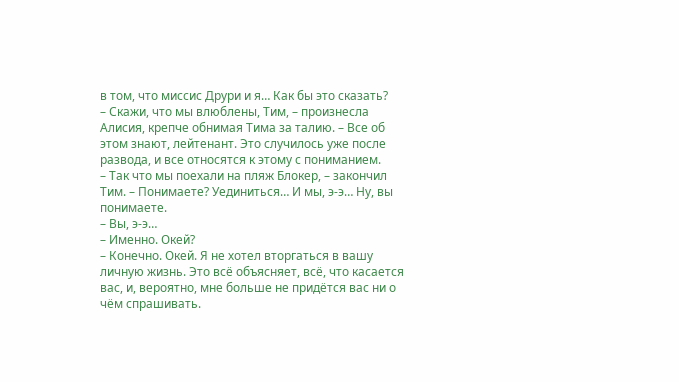в том, что миссис Друри и я… Как бы это сказать?
– Скажи, что мы влюблены, Тим, – произнесла Алисия, крепче обнимая Тима за талию. – Все об этом знают, лейтенант. Это случилось уже после развода, и все относятся к этому с пониманием.
– Так что мы поехали на пляж Блокер, – закончил Тим. – Понимаете? Уединиться… И мы, э-э… Ну, вы понимаете.
– Вы, э-э…
– Именно. Окей?
– Конечно. Окей. Я не хотел вторгаться в вашу личную жизнь. Это всё объясняет, всё, что касается вас, и, вероятно, мне больше не придётся вас ни о чём спрашивать.